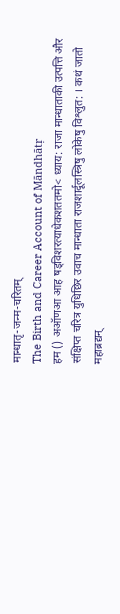मान्धातृ-जन्म-चरितम्
The Birth and Career Account of Māndhātṛ
हम () अऑणआ आह षड्विशरत्याधेकशततमो< ध्याय: राजा मान्धाताकी उत्पत्ति और संक्षिप्त चरित्र युधिछिर उवाच मान्धाता राजशार्दूलस्त्रिषु लोकेषु विश्लुत: । कथं जातो महाब्रद्यन्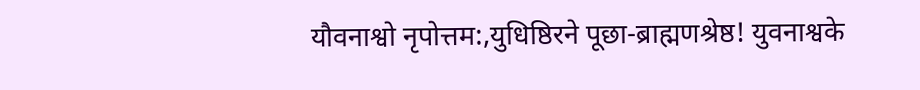यौवनाश्वो नृपोत्तम:,युधिष्ठिरने पूछा-ब्राह्मणश्रेष्ठ! युवनाश्वके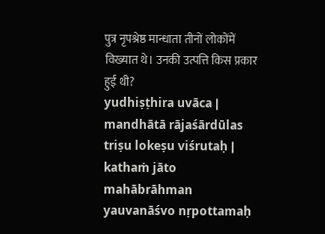पुत्र नृपश्रेष्ठ मान्धाता तीनों लोकोंमें विख्यात थे। उनकी उत्पत्ति किस प्रकार हुई थी?
yudhiṣṭhira uvāca |
mandhātā rājaśārdūlas triṣu lokeṣu viśrutaḥ |
kathaṁ jāto mahābrāhman yauvanāśvo nṛpottamaḥ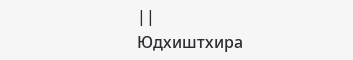||
Юдхиштхира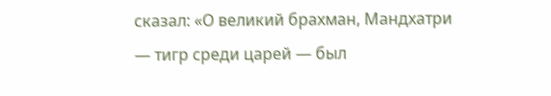сказал: «О великий брахман, Мандхатри — тигр среди царей — был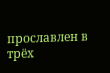прославлен в трёх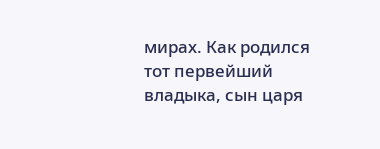мирах. Как родился тот первейший владыка, сын царя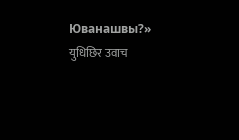Юванашвы?»
युधिछिर उवाच